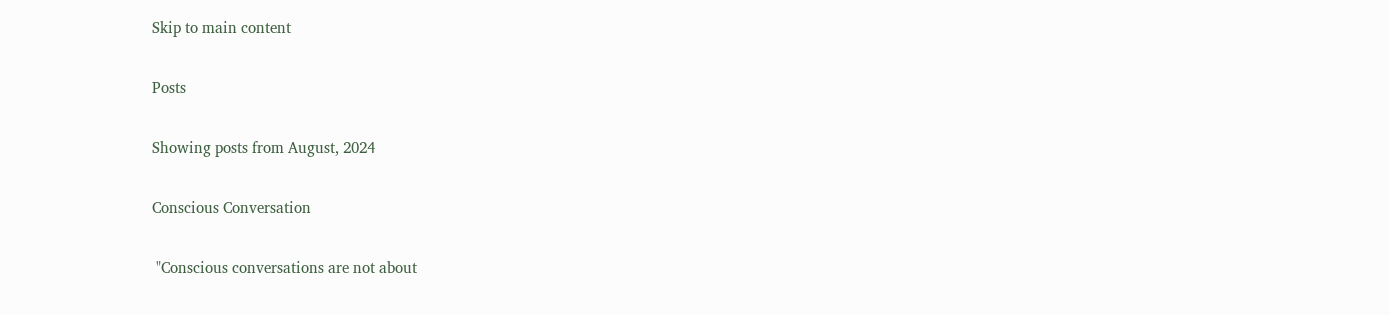Skip to main content

Posts

Showing posts from August, 2024

Conscious Conversation

 "Conscious conversations are not about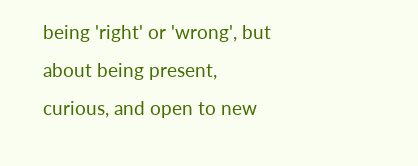being 'right' or 'wrong', but about being present, curious, and open to new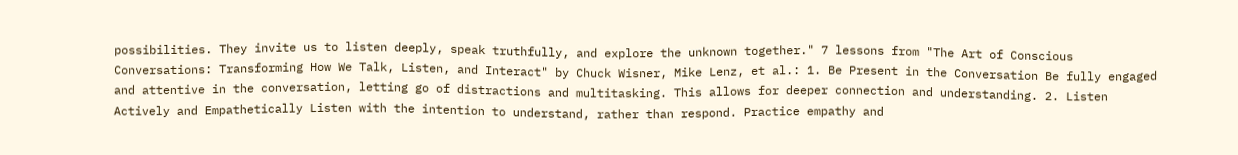possibilities. They invite us to listen deeply, speak truthfully, and explore the unknown together." 7 lessons from "The Art of Conscious Conversations: Transforming How We Talk, Listen, and Interact" by Chuck Wisner, Mike Lenz, et al.: 1. Be Present in the Conversation Be fully engaged and attentive in the conversation, letting go of distractions and multitasking. This allows for deeper connection and understanding. 2. Listen Actively and Empathetically Listen with the intention to understand, rather than respond. Practice empathy and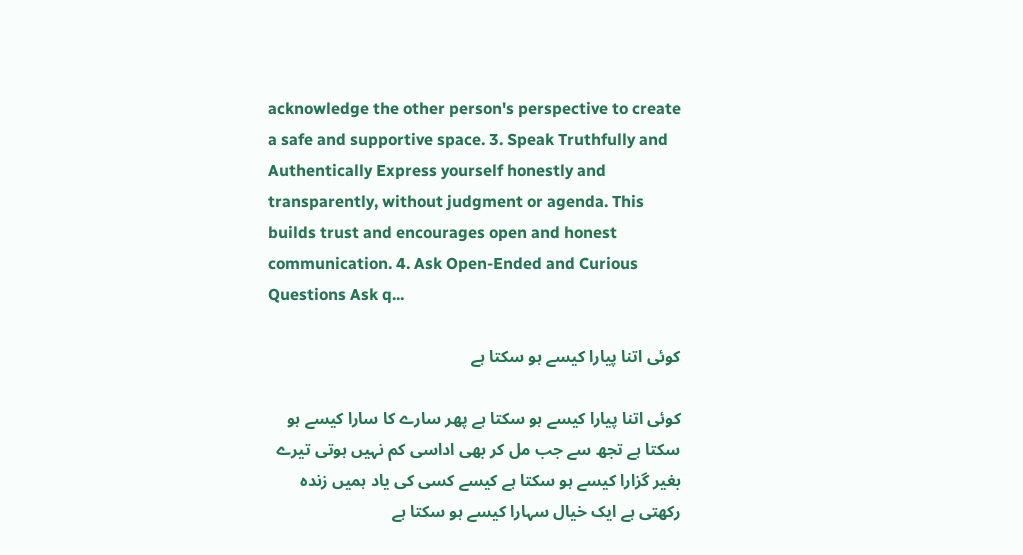acknowledge the other person's perspective to create a safe and supportive space. 3. Speak Truthfully and Authentically Express yourself honestly and transparently, without judgment or agenda. This builds trust and encourages open and honest communication. 4. Ask Open-Ended and Curious Questions Ask q...

کوئی اتنا پیارا کیسے ہو سکتا ہے

کوئی اتنا پیارا کیسے ہو سکتا ہے پھر سارے کا سارا کیسے ہو سکتا ہے تجھ سے جب مل کر بھی اداسی کم نہیں ہوتی تیرے بغیر گزارا کیسے ہو سکتا ہے کیسے کسی کی یاد ہمیں زندہ رکھتی ہے ایک خیال سہارا کیسے ہو سکتا ہے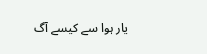یار ہوا سے کیسے آگ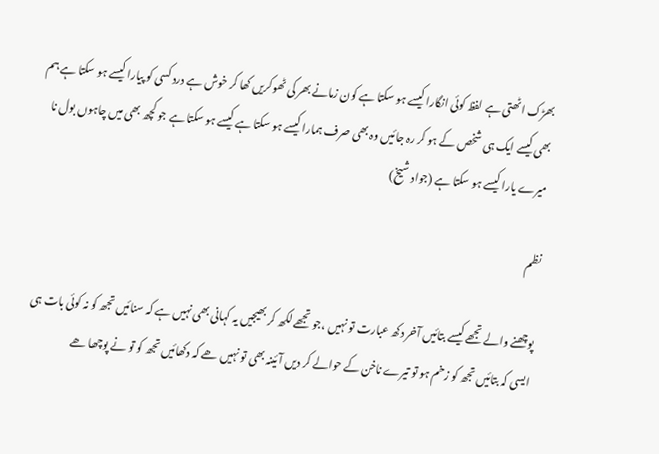بھڑک اٹھتی ہے لفظ کوئی انگارا کیسے ہو سکتا ہے کون زمانے بھر کی ٹھوکریں کھا کر خوش ہے درد کسی کو پیارا کیسے ہو سکتا ہے ہم بھی کیسے ایک ہی شخص کے ہو کر رہ جائیں وہ بھی صرف ہمارا کیسے ہو سکتا ہے کیسے ہو سکتا ہے جو کچھ بھی میں چاہوں بول نا میرے یارا کیسے ہو سکتا ہے (جواد شیخ)

نظم

پوچھنے والے تجھے کیسے بتائیں آخر دکھ عبارت تو نہیں ،جو تجھے لکھ کر بھیجیں یہ کہانی بھی نہیں ہے کہ سنائیں تجھ کو نہ کوئی بات ہی ایسی کہ بتائیں تجھ کو زخم ہو تو تیرے ناخن کے حوالے کر دیں آئینہ بھی تو نہیں ھے کہ دکھائیں تجھ کو تو نے پوچھا ھے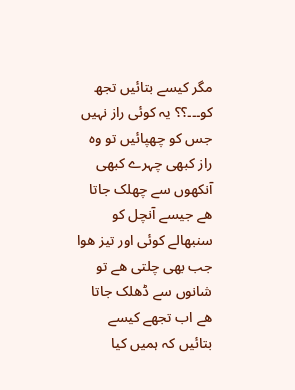مگر کیسے بتائیں تجھ کو۔۔۔؟؟ یہ کوئی راز نہیں جس کو چھپائیں تو وہ راز کبھی چہرے کبھی آنکھوں سے چھلک جاتا ھے جیسے آنچل کو سنبھالے کوئی اور تیز ھوا جب بھی چلتی ھے تو شانوں سے ڈھلک جاتا ھے اب تجھے کیسے بتائیں کہ ہمیں کیا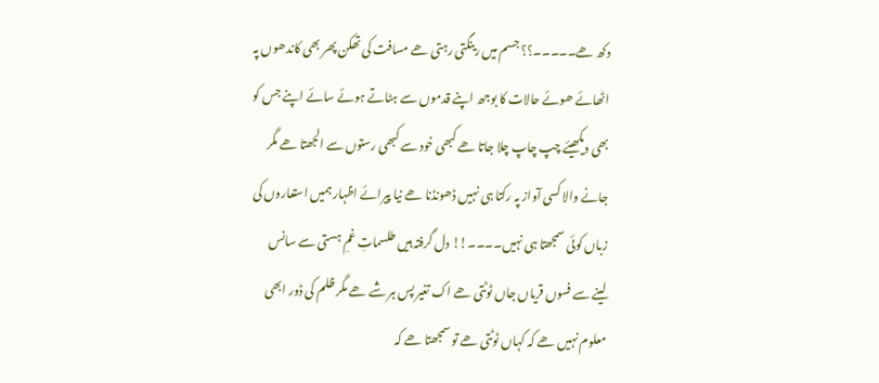دکھ ھے۔۔۔۔۔؟؟ جسم میں رینگتی رہتی ھے مسافت کی تھکن پھر بھی کاندھوں پہ اٹھائے ھوئے حالات کا بوجھ اپنے قدموں سے ہٹاتے ہوئے سائے اپنے جس کو بھی دیکھیئے چپ چاپ چلا جاتا ھے کبھی خود سے کبھی رستوں سے الجھتا ھے مگر جانے والا کسی آواز پہ رکتا ہی نہیں ڈھونڈنا ھے نیا پیرائے اظہار ہمیں استعاروں کی زباں کوئی سمجھتا ہی نہیں۔۔۔۔!! دل گرفتہ ہیں طلسماتِ غمِ ہستی سے سانس لینے سے فسوں قریاں جاں ٹوٹتی ھے اک تغیر پس ہر شے ھے مگر ظلم کی ڈور ابھی معلوم نہیں ھے کہ کہاں ٹوٹتی ھے تو سمجھتا ھے کہ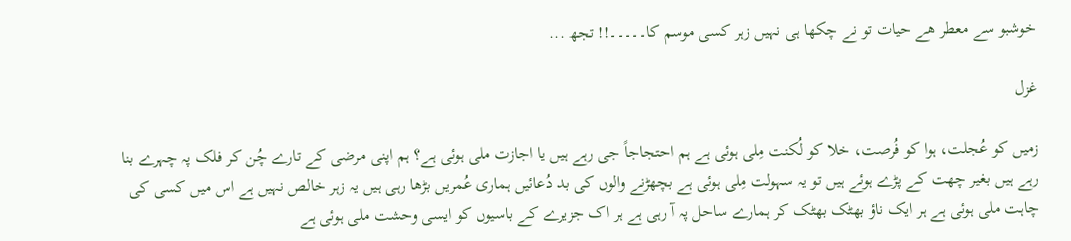خوشبو سے معطر ھے حیات تو نے چکھا ہی نہیں زہر کسی موسم کا۔۔۔۔۔!! تجھ ...

غزل

زمیں کو عُجلت، ہوا کو فُرصت، خلا کو لُکنت مِلی ہوئی ہے ہم احتجاجاً جی رہے ہیں یا اجازت ملی ہوئی ہے؟ ہم اپنی مرضی کے تارے چُن کر فلک پہ چہرے بنا رہے ہیں بغیر چھت کے پڑے ہوئے ہیں تو یہ سہولت مِلی ہوئی ہے بچھڑنے والوں کی بد دُعائیں ہماری عُمریں بڑھا رہی ہیں یہ زہر خالص نہیں ہے اس میں کسی کی چاہت ملی ہوئی ہے ہر ایک ناؤ بھٹک بھٹک کر ہمارے ساحل پہ آ رہی ہے ہر اک جزیرے کے باسیوں کو ایسی وحشت ملی ہوئی ہے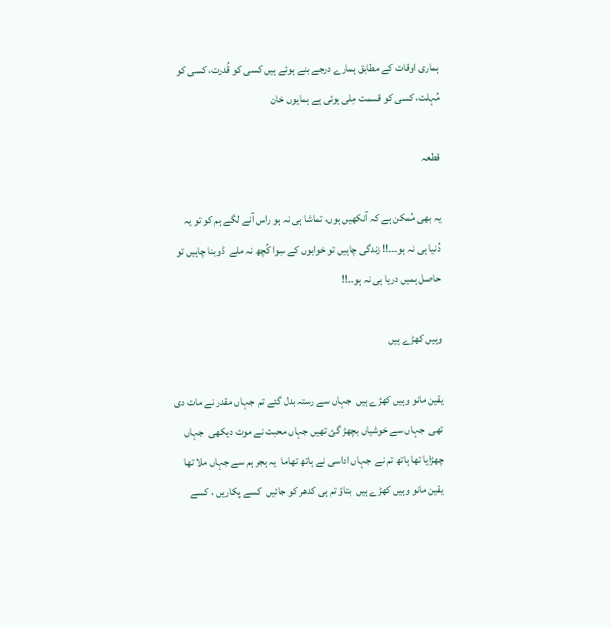ہماری اوقات کے مطابق ہمارے درجے بنے ہوئے ہیں کسی کو قُدرت، کسی کو مُہلت، کسی کو قسمت مِلی ہوئی ہے ہمایوں خان

قطعہ

یہ بھی مُمکن ہے کہ آنکھیں ہوں، تماشا ہی نہ ہو راس آنے لگے ہم کو تو یہ دُنیا ہی نہ ہو۔۔۔!! زندگی چاہیں تو خوابوں کے سِوا کُچھ نہ ملے  ڈوبنا چاہیں تو حاصل ہمیں دریا ہی نہ ہو۔۔!!

وہیں کھڑے ہیں

یقین مانو وہیں کھڑے ہیں  جہاں سے رستہ بدل گئے تم  جہاں مقدر نے مات دی تھی  جہاں سے خوشیاں بچھڑ گئ تھیں جہاں محبت نے موت دیکھی  جہاں چھڑایا تھا ہاتھ تم نے  جہاں اداسی نے ہاتھ تھاما  یہ ہجر ہم سے جہاں ملا تھا یقین مانو وہیں کھڑے ہیں  بتاؤ تم ہی کدھر کو جائیں  کسے پکاریں ، کسے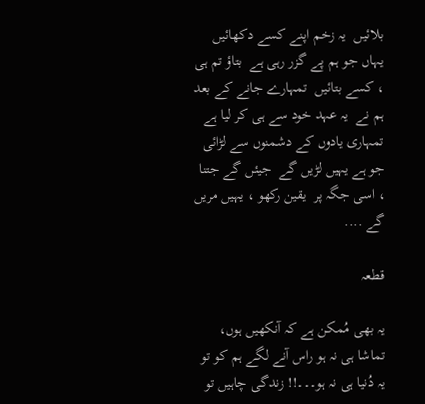بلائیں  یہ زخم اپنے کسے دکھائیں  یہاں جو ہم پے گزر رہی ہے  بتاؤ تم ہی ، کسے بتائیں  تمہارے جانے کے بعد ہم نے  یہ عہد خود سے ہی کر لیا ہے  تمہاری یادوں کے دشمنوں سے لڑائی جو ہے یہیں لڑیں گے  جیئں گے جتنا ، اسی جگہ پر  یقین رکھو ، یہیں مریں گے ....

قطعہ

یہ بھی مُمکن ہے کہ آنکھیں ہوں، تماشا ہی نہ ہو راس آنے لگے ہم کو تو یہ دُنیا ہی نہ ہو۔۔۔!! زندگی چاہیں تو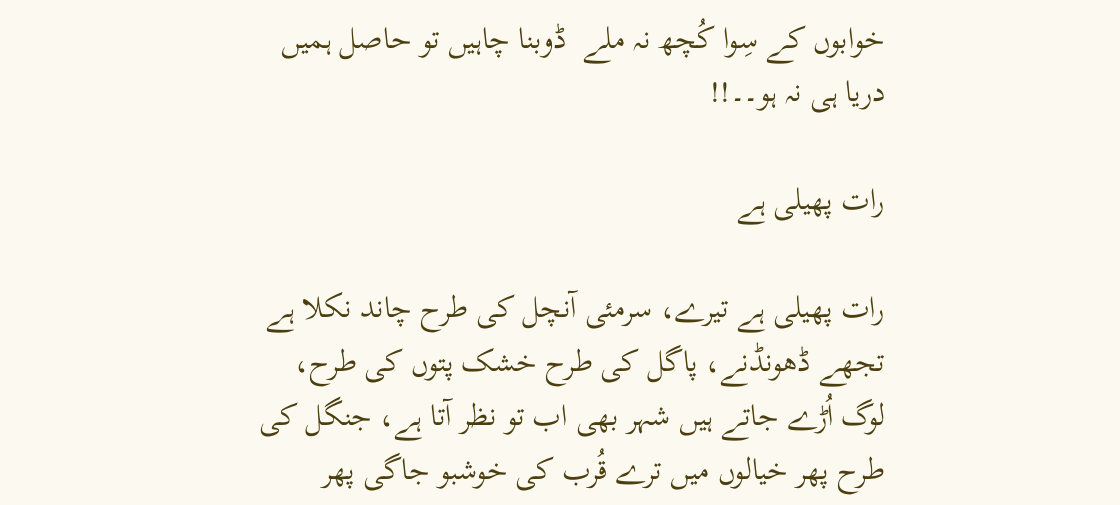خوابوں کے سِوا کُچھ نہ ملے  ڈوبنا چاہیں تو حاصل ہمیں دریا ہی نہ ہو۔۔!!

رات پھیلی ہے

رات پھیلی ہے تیرے، سرمئی آنچل کی طرح چاند نکلا ہے تجھے ڈھونڈنے، پاگل کی طرح خشک پتوں کی طرح، لوگ اُڑے جاتے ہیں شہر بھی اب تو نظر آتا ہے، جنگل کی طرح پھر خیالوں میں ترے قُرب کی خوشبو جاگی پھر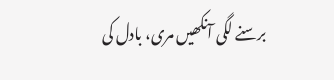برسنے لگی آنکھیں مری، بادل کی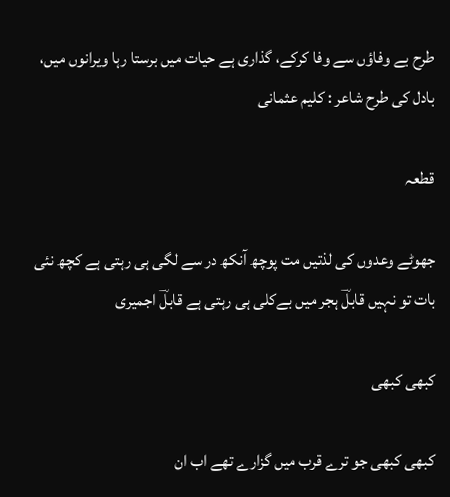طرح بے وفاؤں سے وفا کرکے، گذاری ہے حیات میں برستا رہا ویرانوں میں، بادل کی طرح شاعر : کلیم عثمانی

قطعہ

جھوٹے وعدوں کی لذتیں مت پوچھ آنکھ در سے لگی ہی رہتی ہے کچھ نئی بات تو نہیں قابلؔ ہجر میں بےکلی ہی رہتی ہے قابلؔ اجمیری

کبھی کبھی

کبھی کبھی جو ترے قرب میں گزارے تھے اب ان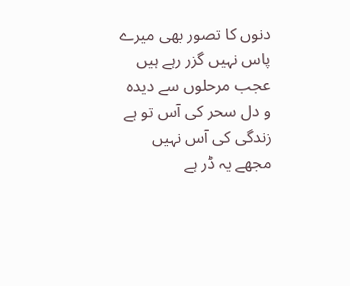دنوں کا تصور بھی میرے پاس نہیں گزر رہے ہیں عجب مرحلوں سے دیدہ و دل سحر کی آس تو ہے زندگی کی آس نہیں مجھے یہ ڈر ہے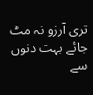تری آرزو نہ مٹ جائے بہت دنوں سے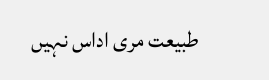طبیعت مری اداس نہیں